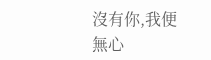沒有你,我便無心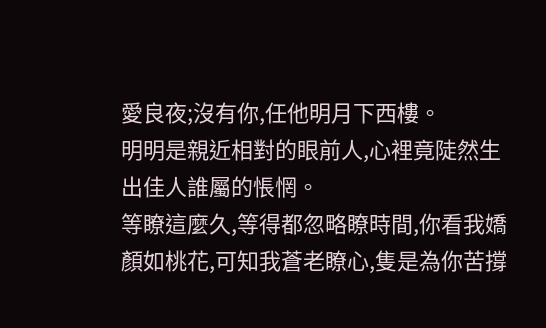愛良夜;沒有你,任他明月下西樓。
明明是親近相對的眼前人,心裡竟陡然生出佳人誰屬的悵惘。
等瞭這麼久,等得都忽略瞭時間,你看我嬌顏如桃花,可知我蒼老瞭心,隻是為你苦撐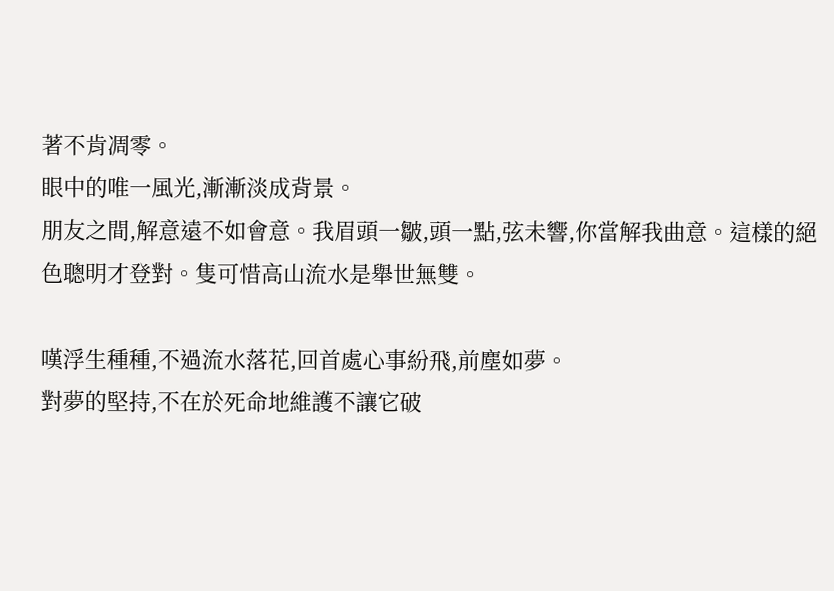著不肯凋零。
眼中的唯一風光,漸漸淡成背景。
朋友之間,解意遠不如會意。我眉頭一皺,頭一點,弦未響,你當解我曲意。這樣的絕色聰明才登對。隻可惜高山流水是舉世無雙。

嘆浮生種種,不過流水落花,回首處心事紛飛,前塵如夢。
對夢的堅持,不在於死命地維護不讓它破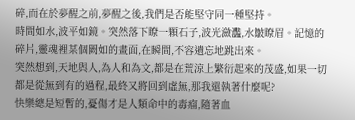碎,而在於夢醒之前,夢醒之後,我們是否能堅守同一種堅持。
時間如水,波平如鏡。突然落下瞭一顆石子,波光瀲灩,水皺瞭眉。記憶的碎片,靈魂裡某個闕如的畫面,在瞬間,不容遺忘地跳出來。
突然想到,天地與人,為人和為文,都是在荒涼上繁衍起來的茂盛,如果一切都是從無到有的過程,最終又將回到虛無,那我還執著什麼呢?
快樂總是短暫的,憂傷才是人類命中的毒瘤,隨著血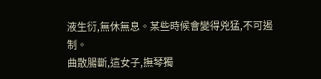液生衍,無休無息。某些時候會變得兇猛,不可遏制。
曲散腸斷,這女子,撫琴獨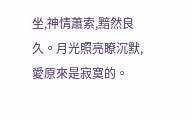坐,神情蕭索,黯然良久。月光照亮瞭沉默,愛原來是寂寞的。